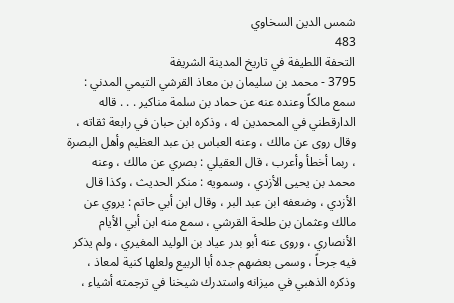شمس الدين السخاوي
483
التحفة اللطيفة في تاريخ المدينة الشريفة
3795 - محمد بن سليمان بن معاذ القرشي التيمي المدني : سمع مالكاً وعنده عنه عن حماد بن سلمة مناكير . . . قاله الدارقطني في المحمدين له ، وذكره ابن حبان في رابعة ثقاته ، وقال روى عن مالك ، وعنه العباس بن عبد العظيم وأهل البصرة ، ربما أخطأ وأعرب ، قال العقيلي : بصري عن مالك ، وعنه محمد بن يحيى الأزدي ، وسمويه : منكر الحديث ، وكذا قال الأزدي ، وضعفه ابن عبد البر ، وقال ابن أبي حاتم : يروي عن مالك وعثمان بن طلحة القرشي ، سمع منه ابن أبي الأيام الأنصاري ، وروى عنه أبو بدر عياد بن الوليد المغيري ، ولم يذكر فيه جرحاً ، وسمى بعضهم جده أبا الربيع ولعلها كنية لمعاذ ، وذكره الذهبي في ميزانه واستدرك شيخنا في ترجمته أشياء ،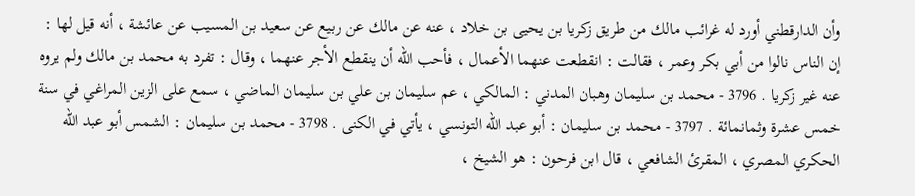وأن الدارقطني أورد له غرائب مالك من طريق زكريا بن يحيى بن خلاد ، عنه عن مالك عن ربيع عن سعيد بن المسيب عن عائشة ، أنه قيل لها : إن الناس نالوا من أبي بكر وعمر ، فقالت : انقطعت عنهما الأعمال ، فأحب الله أن ينقطع الأجر عنهما ، وقال : تفرد به محمد بن مالك ولم يروه عنه غير زكريا . 3796 - محمد بن سليمان وهبان المدني : المالكي ، عم سليمان بن علي بن سليمان الماضي ، سمع على الزين المراغي في سنة خمس عشرة وثمانمائة . 3797 - محمد بن سليمان : أبو عبد الله التونسي ، يأتي في الكنى . 3798 - محمد بن سليمان : الشمس أبو عبد الله الحكري المصري ، المقرئ الشافعي ، قال ابن فرحون : هو الشيخ ،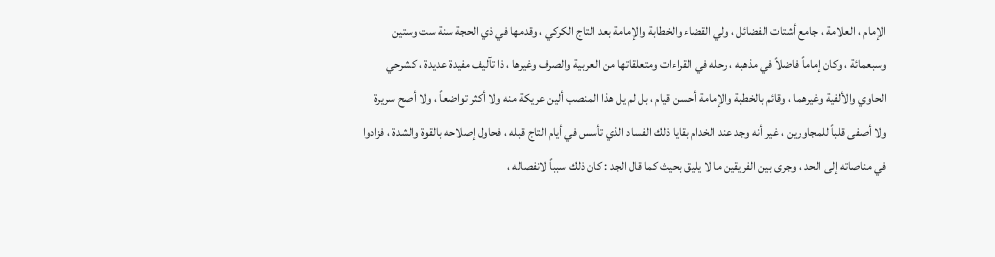الإمام ، العلامة ، جامع أشتات الفضائل ، ولي القضاء والخطابة والإمامة بعد التاج الكركي ، وقدمها في ذي الحجة سنة ست وستين وسبعمائة ، وكان إماماً فاضلاً في مذهبه ، رحله في القراءات ومتعلقاتها من العربية والصرف وغيرها ، ذا تآليف مفيدة عديدة ، كشرحي الحاوي والألفية وغيرهما ، وقائم بالخطبة والإمامة أحسن قيام ، بل لم يل هذا المنصب ألين عريكة منه ولا أكثر تواضعاً ، ولا أصح سريرة ولا أصفى قلباً للمجاورين ، غير أنه وجد عند الخدام بقايا ذلك الفساد الذي تأسس في أيام التاج قبله ، فحاول إصلاحه بالقوة والشدة ، فزادوا في مناصاته إلى الحد ، وجرى بين الفريقين ما لا يليق بحيث كما قال الجد : كان ذلك سبباً لانفصاله ،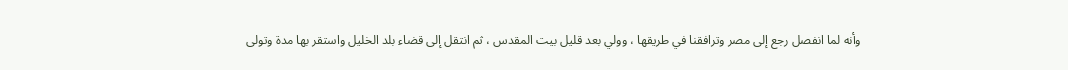وأنه لما انفصل رجع إلى مصر وترافقنا في طريقها ، وولي بعد قليل بيت المقدس ، ثم انتقل إلى قضاء بلد الخليل واستقر بها مدة وتولى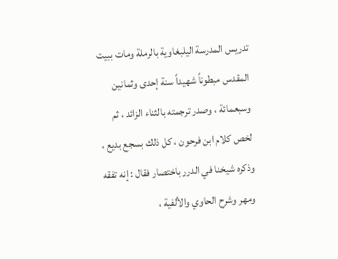تدريس المدرسة اليلبغاوية بالرملة ومات ببيت المقدس مبطوناً شهيداً سنة إحدى وثمانين وسبعمائة ، وصدر ترجمته بالثناء الزائد ، ثم لخص كلام ابن فرحون ، كل ذلك بسجع بديع ، وذكره شيخنا في الدرر باختصار فقال : إنه تفقه ومهر وشرح الحاوي والألفية ،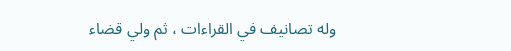وله تصانيف في القراءات ، ثم ولي قضاء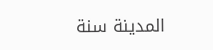المدينة سنة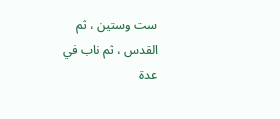ست وستين ، ثم القدس ، ثم ناب في عدة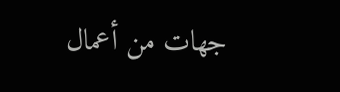جهات من أعمال